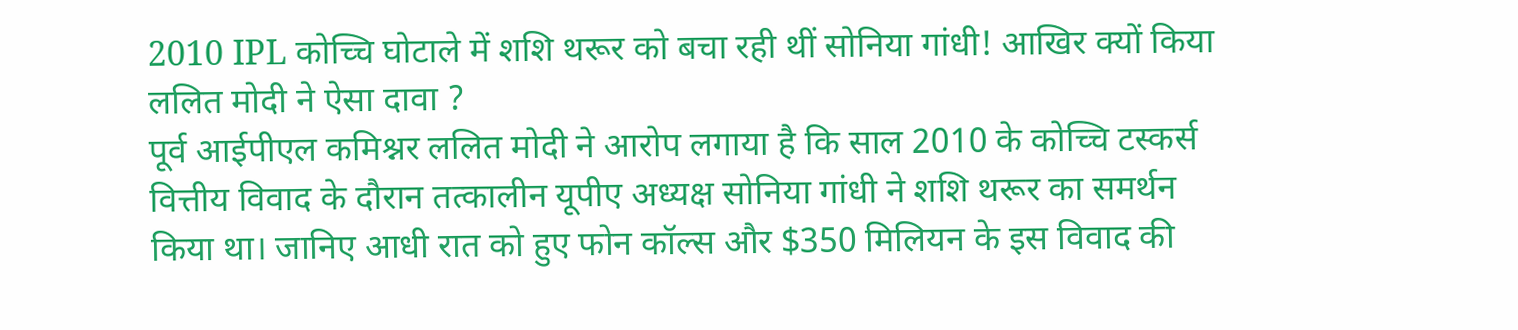2010 IPL कोच्चि घोटाले में शशि थरूर को बचा रही थीं सोनिया गांधी! आखिर क्यों किया ललित मोदी ने ऐसा दावा ?
पूर्व आईपीएल कमिश्नर ललित मोदी ने आरोप लगाया है कि साल 2010 के कोच्चि टस्कर्स वित्तीय विवाद के दौरान तत्कालीन यूपीए अध्यक्ष सोनिया गांधी ने शशि थरूर का समर्थन किया था। जानिए आधी रात को हुए फोन कॉल्स और $350 मिलियन के इस विवाद की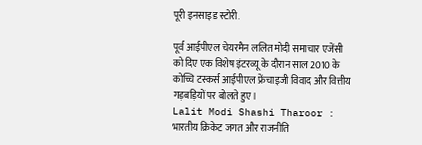पूरी इनसाइड स्टोरी.

पूर्व आईपीएल चेयरमैन ललित मोदी समाचार एजेंसी को दिए एक विशेष इंटरव्यू के दौरान साल 2010 के कोच्चि टस्कर्स आईपीएल फ्रेंचाइजी विवाद और वित्तीय गड़बड़ियों पर बोलते हुए।
Lalit Modi Shashi Tharoor : भारतीय क्रिकेट जगत और राजनीति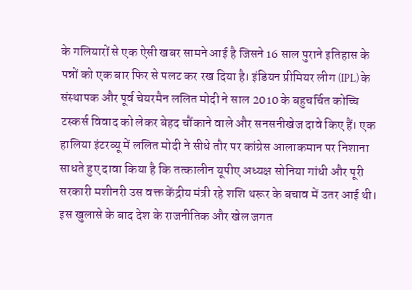के गलियारों से एक ऐसी खबर सामने आई है जिसने 16 साल पुराने इतिहास के पन्नों को एक बार फिर से पलट कर रख दिया है। इंडियन प्रीमियर लीग (IPL) के संस्थापक और पूर्व चेयरमैन ललित मोदी ने साल 2010 के बहुचर्चित कोच्चि टस्कर्स विवाद को लेकर बेहद चौंकाने वाले और सनसनीखेज दावे किए हैं। एक हालिया इंटरव्यू में ललित मोदी ने सीधे तौर पर कांग्रेस आलाकमान पर निशाना साधते हुए दावा किया है कि तत्कालीन यूपीए अध्यक्ष सोनिया गांधी और पूरी सरकारी मशीनरी उस वक्त केंद्रीय मंत्री रहे शशि थरूर के बचाव में उतर आई थी। इस खुलासे के बाद देश के राजनीतिक और खेल जगत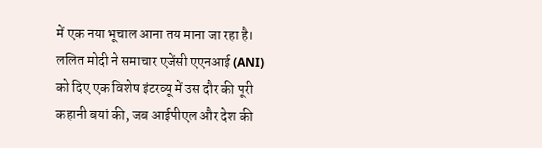में एक नया भूचाल आना तय माना जा रहा है।
ललित मोदी ने समाचार एजेंसी एएनआई (ANI) को दिए एक विशेष इंटरव्यू में उस दौर की पूरी कहानी बयां की, जब आईपीएल और देश की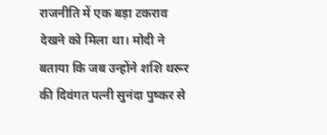राजनीति में एक बड़ा टकराव देखने को मिला था। मोदी ने बताया कि जब उन्होंने शशि थरूर की दिवंगत पत्नी सुनंदा पुष्कर से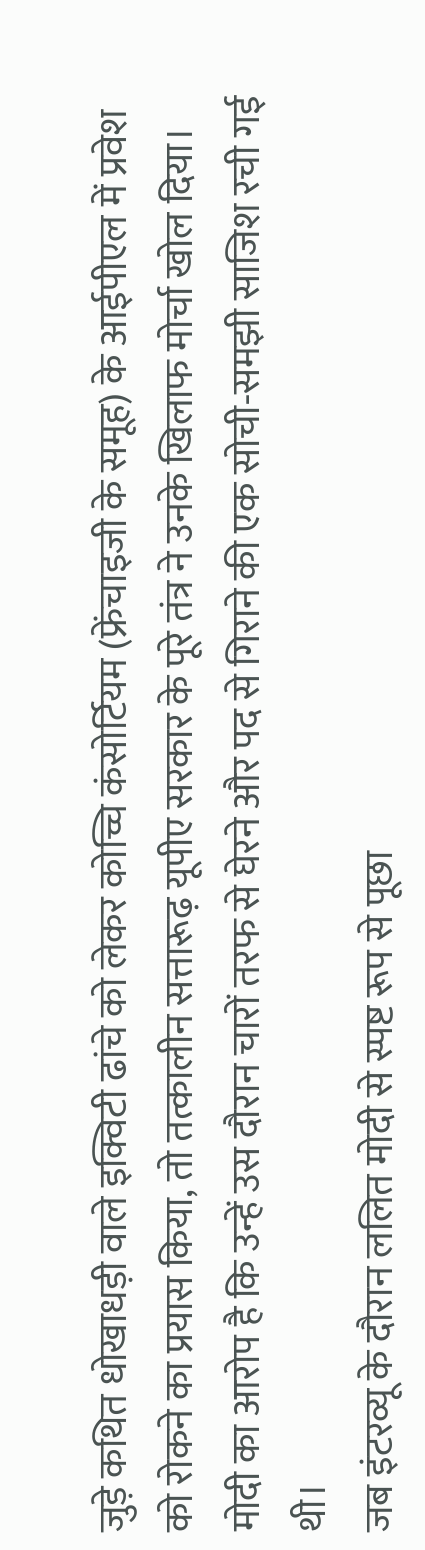जुड़े कथित धोखाधड़ी वाले इक्विटी ढांचे को लेकर कोच्चि कंसोर्टियम (फ्रेंचाइजी के समूह) के आईपीएल में प्रवेश को रोकने का प्रयास किया, तो तत्कालीन सत्तारूढ़ यूपीए सरकार के पूरे तंत्र ने उनके खिलाफ मोर्चा खोल दिया। मोदी का आरोप है कि उन्हें उस दौरान चारों तरफ से घेरने और पद से गिराने की एक सोची-समझी साजिश रची गई थी।
जब इंटरव्यू के दौरान ललित मोदी से स्पष्ट रूप से पूछा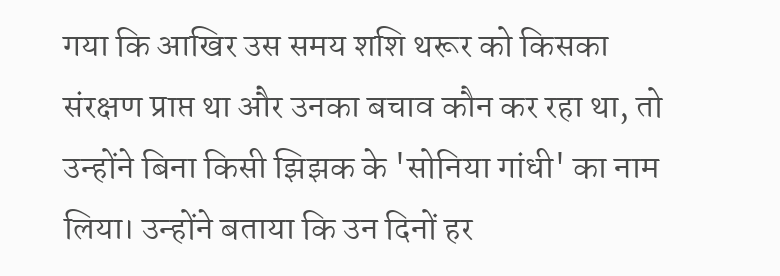गया कि आखिर उस समय शशि थरूर को किसका संरक्षण प्राप्त था और उनका बचाव कौन कर रहा था, तो उन्होंने बिना किसी झिझक के 'सोनिया गांधी' का नाम लिया। उन्होंने बताया कि उन दिनों हर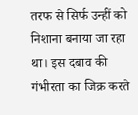तरफ से सिर्फ उन्हीं को निशाना बनाया जा रहा था। इस दबाव की गंभीरता का जिक्र करते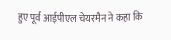हुए पूर्व आईपीएल चेयरमैन ने कहा कि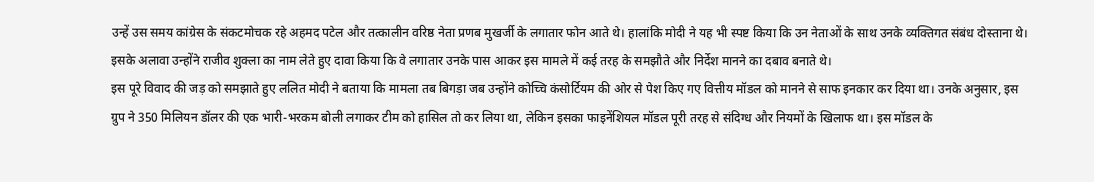उन्हें उस समय कांग्रेस के संकटमोचक रहे अहमद पटेल और तत्कालीन वरिष्ठ नेता प्रणब मुखर्जी के लगातार फोन आते थे। हालांकि मोदी ने यह भी स्पष्ट किया कि उन नेताओं के साथ उनके व्यक्तिगत संबंध दोस्ताना थे। इसके अलावा उन्होंने राजीव शुक्ला का नाम लेते हुए दावा किया कि वे लगातार उनके पास आकर इस मामले में कई तरह के समझौते और निर्देश मानने का दबाव बनाते थे।
इस पूरे विवाद की जड़ को समझाते हुए ललित मोदी ने बताया कि मामला तब बिगड़ा जब उन्होंने कोच्चि कंसोर्टियम की ओर से पेश किए गए वित्तीय मॉडल को मानने से साफ इनकार कर दिया था। उनके अनुसार, इस ग्रुप ने 350 मिलियन डॉलर की एक भारी-भरकम बोली लगाकर टीम को हासिल तो कर लिया था, लेकिन इसका फाइनेंशियल मॉडल पूरी तरह से संदिग्ध और नियमों के खिलाफ था। इस मॉडल के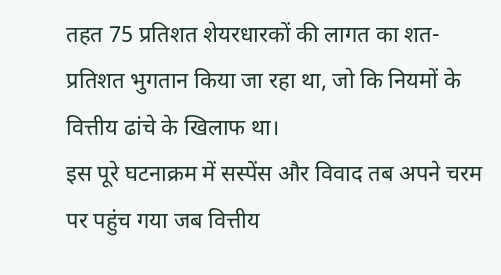तहत 75 प्रतिशत शेयरधारकों की लागत का शत-प्रतिशत भुगतान किया जा रहा था, जो कि नियमों के वित्तीय ढांचे के खिलाफ था।
इस पूरे घटनाक्रम में सस्पेंस और विवाद तब अपने चरम पर पहुंच गया जब वित्तीय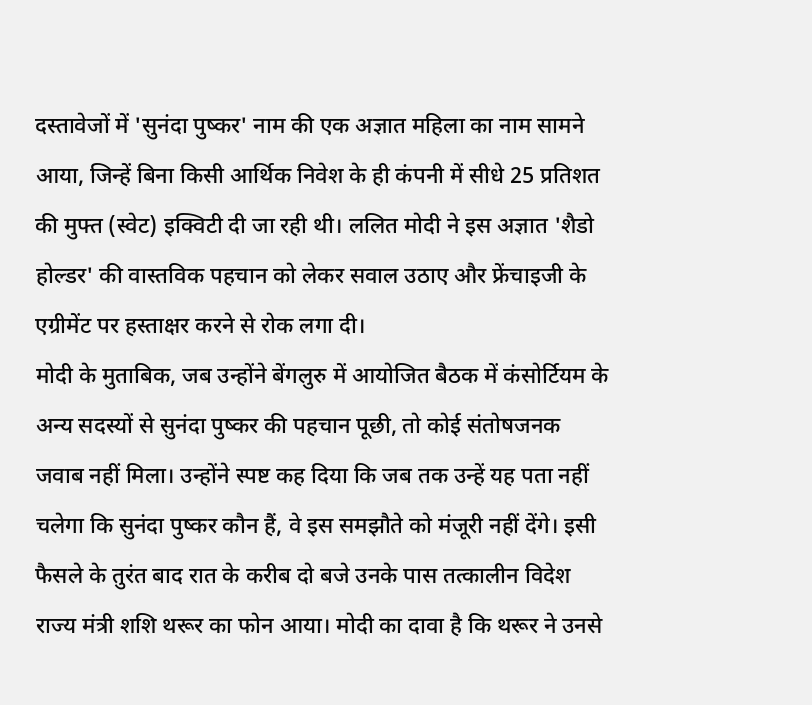दस्तावेजों में 'सुनंदा पुष्कर' नाम की एक अज्ञात महिला का नाम सामने आया, जिन्हें बिना किसी आर्थिक निवेश के ही कंपनी में सीधे 25 प्रतिशत की मुफ्त (स्वेट) इक्विटी दी जा रही थी। ललित मोदी ने इस अज्ञात 'शैडो होल्डर' की वास्तविक पहचान को लेकर सवाल उठाए और फ्रेंचाइजी के एग्रीमेंट पर हस्ताक्षर करने से रोक लगा दी।
मोदी के मुताबिक, जब उन्होंने बेंगलुरु में आयोजित बैठक में कंसोर्टियम के अन्य सदस्यों से सुनंदा पुष्कर की पहचान पूछी, तो कोई संतोषजनक जवाब नहीं मिला। उन्होंने स्पष्ट कह दिया कि जब तक उन्हें यह पता नहीं चलेगा कि सुनंदा पुष्कर कौन हैं, वे इस समझौते को मंजूरी नहीं देंगे। इसी फैसले के तुरंत बाद रात के करीब दो बजे उनके पास तत्कालीन विदेश राज्य मंत्री शशि थरूर का फोन आया। मोदी का दावा है कि थरूर ने उनसे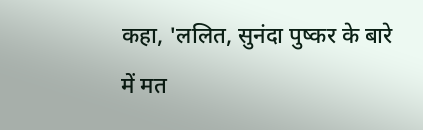कहा, 'ललित, सुनंदा पुष्कर के बारे में मत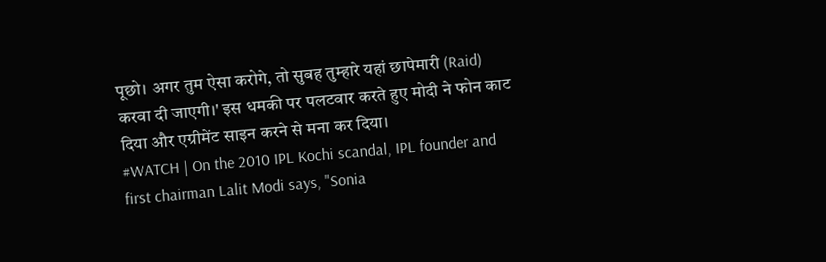पूछो। अगर तुम ऐसा करोगे, तो सुबह तुम्हारे यहां छापेमारी (Raid) करवा दी जाएगी।' इस धमकी पर पलटवार करते हुए मोदी ने फोन काट दिया और एग्रीमेंट साइन करने से मना कर दिया।
#WATCH | On the 2010 IPL Kochi scandal, IPL founder and first chairman Lalit Modi says, "Sonia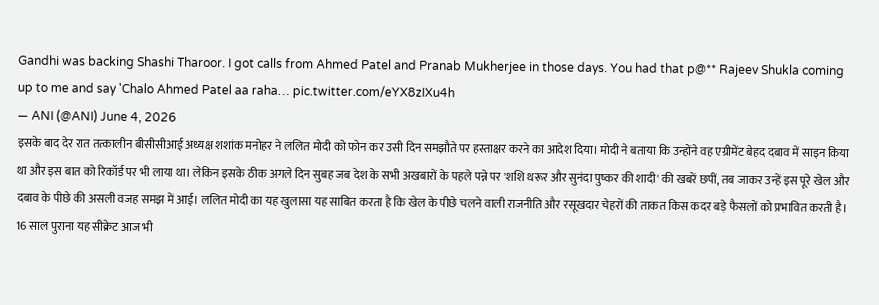Gandhi was backing Shashi Tharoor. I got calls from Ahmed Patel and Pranab Mukherjee in those days. You had that p@** Rajeev Shukla coming up to me and say 'Chalo Ahmed Patel aa raha… pic.twitter.com/eYX8zIXu4h
— ANI (@ANI) June 4, 2026
इसके बाद देर रात तत्कालीन बीसीसीआई अध्यक्ष शशांक मनोहर ने ललित मोदी को फोन कर उसी दिन समझौते पर हस्ताक्षर करने का आदेश दिया। मोदी ने बताया कि उन्होंने वह एग्रीमेंट बेहद दबाव में साइन किया था और इस बात को रिकॉर्ड पर भी लाया था। लेकिन इसके ठीक अगले दिन सुबह जब देश के सभी अखबारों के पहले पन्ने पर 'शशि थरूर और सुनंदा पुष्कर की शादी' की खबरें छपीं, तब जाकर उन्हें इस पूरे खेल और दबाव के पीछे की असली वजह समझ में आई। ललित मोदी का यह खुलासा यह साबित करता है कि खेल के पीछे चलने वाली राजनीति और रसूखदार चेहरों की ताकत किस कदर बड़े फैसलों को प्रभावित करती है। 16 साल पुराना यह सीक्रेट आज भी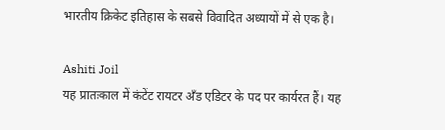भारतीय क्रिकेट इतिहास के सबसे विवादित अध्यायों में से एक है।

Ashiti Joil
यह प्रातःकाल में कंटेंट रायटर अँड एडिटर के पद पर कार्यरत हैं। यह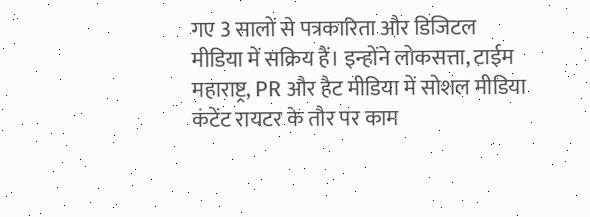गए 3 सालों से पत्रकारिता और डिजिटल मीडिया में सक्रिय हैं। इन्होंने लोकसत्ता, टाईम महाराष्ट्र, PR और हैट मीडिया में सोशल मीडिया कंटेंट रायटर के तौर पर काम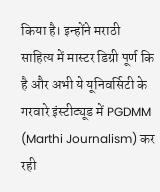किया है। इन्होंने मराठी साहित्य में मास्टर डिग्री पूर्ण कि है और अभी ये यूनिवर्सिटी के गरवारे इंस्टीट्यूड में PGDMM (Marthi Journalism) कर रही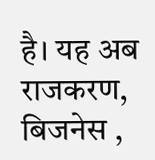है। यह अब राजकरण, बिजनेस ,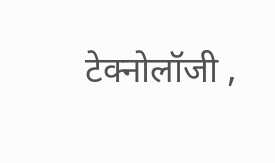टेक्नोलॉजी ,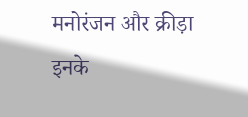मनोरंजन और क्रीड़ा इनके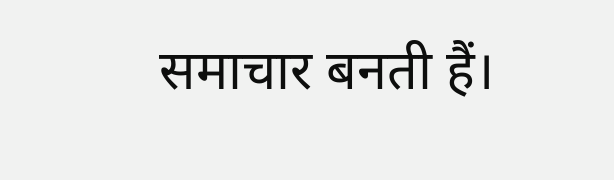समाचार बनती हैं।